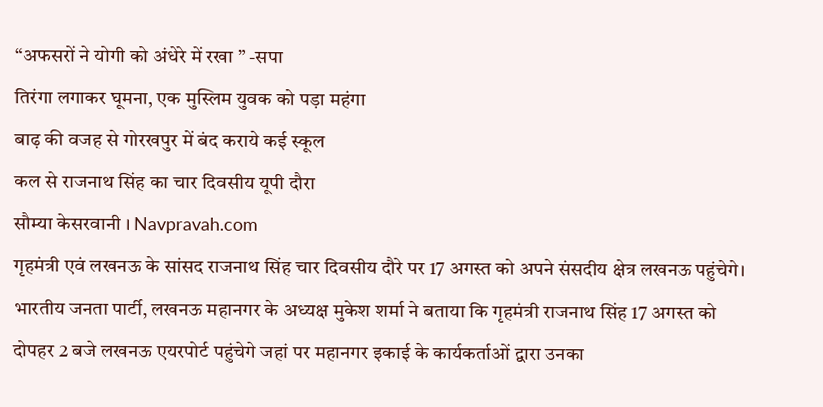“अफसरों ने योगी को अंधेरे में रखा ” -सपा
तिरंगा लगाकर घूमना, एक मुस्लिम युवक को पड़ा महंगा
बाढ़ की वजह से गोरखपुर में बंद कराये कई स्कूल
कल से राजनाथ सिंह का चार दिवसीय यूपी दौरा
सौम्या केसरवानी । Navpravah.com
गृहमंत्री एवं लखनऊ के सांसद राजनाथ सिंह चार दिवसीय दौरे पर 17 अगस्त को अपने संसदीय क्षेत्र लखनऊ पहुंचेगे। भारतीय जनता पार्टी, लखनऊ महानगर के अध्यक्ष मुकेश शर्मा ने बताया कि गृहमंत्री राजनाथ सिंह 17 अगस्त को दोपहर 2 बजे लखनऊ एयरपोर्ट पहुंचेगे जहां पर महानगर इकाई के कार्यकर्ताओं द्वारा उनका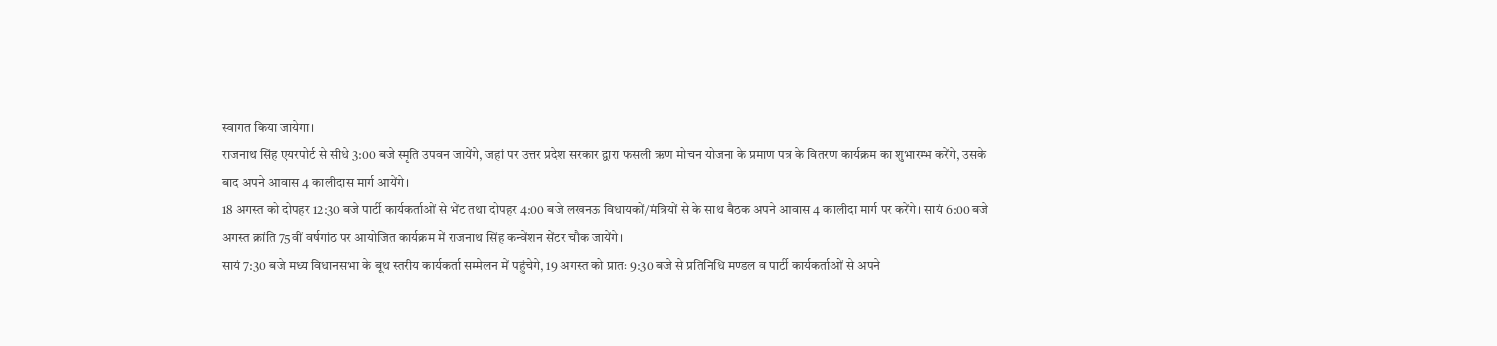स्वागत किया जायेगा।
राजनाथ सिंह एयरपोर्ट से सीधे 3:00 बजे स्मृति उपवन जायेंगे, जहां पर उत्तर प्रदेश सरकार द्वारा फसली ऋण मोचन योजना के प्रमाण पत्र के वितरण कार्यक्रम का शुभारम्भ करेंगे, उसके बाद अपने आवास 4 कालीदास मार्ग आयेंगे।
18 अगस्त को दोपहर 12:30 बजे पार्टी कार्यकर्ताओं से भेंट तथा दोपहर 4:00 बजे लखनऊ विधायकों/मंत्रियों से के साथ बैठक अपने आवास 4 कालीदा मार्ग पर करेंगे। सायं 6:00 बजे अगस्त क्रांति 75वीं वर्षगांठ पर आयोजित कार्यक्रम में राजनाथ सिंह कन्वेंशन सेंटर चौक जायेंगे।
सायं 7:30 बजे मध्य विधानसभा के बूथ स्तरीय कार्यकर्ता सम्मेलन में पहुंचेगे, 19 अगस्त को प्रातः 9:30 बजे से प्रतिनिधि मण्डल व पार्टी कार्यकर्ताओं से अपने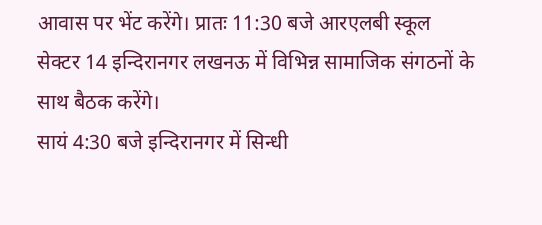आवास पर भेंट करेंगे। प्रातः 11:30 बजे आरएलबी स्कूल सेक्टर 14 इन्दिरानगर लखनऊ में विभिन्न सामाजिक संगठनों के साथ बैठक करेंगे।
सायं 4:30 बजे इन्दिरानगर में सिन्धी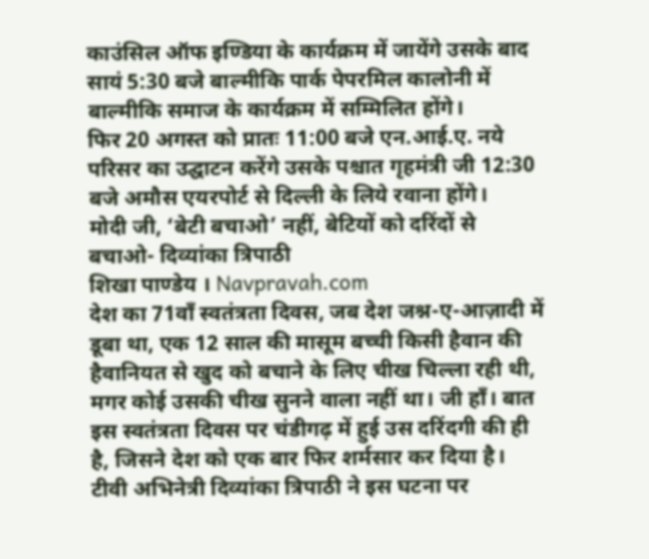काउंसिल ऑफ इण्डिया के कार्यक्रम में जायेंगे उसके बाद सायं 5:30 बजे बाल्मीकि पार्क पेपरमिल कालोनी में बाल्मीकि समाज के कार्यक्रम में सम्मिलित होंगे।
फिर 20 अगस्त को प्रातः 11:00 बजे एन.आई.ए. नये परिसर का उद्घाटन करेंगे उसके पश्चात गृहमंत्री जी 12:30 बजे अमौस एयरपोर्ट से दिल्ली के लिये रवाना होंगे।
मोदी जी, ‘बेटी बचाओ’ नहीं, बेटियों को दरिंदों से बचाओ- दिव्यांका त्रिपाठी
शिखा पाण्डेय । Navpravah.com
देश का 71वाँ स्वतंत्रता दिवस, जब देश जश्न-ए-आज़ादी में डूबा था, एक 12 साल की मासूम बच्ची किसी हैवान की हैवानियत से खुद को बचाने के लिए चीख चिल्ला रही थी, मगर कोई उसकी चीख सुनने वाला नहीं था। जी हाँ। बात इस स्वतंत्रता दिवस पर चंडीगढ़ में हुई उस दरिंदगी की ही है, जिसने देश को एक बार फिर शर्मसार कर दिया है। टीवी अभिनेत्री दिव्यांका त्रिपाठी ने इस घटना पर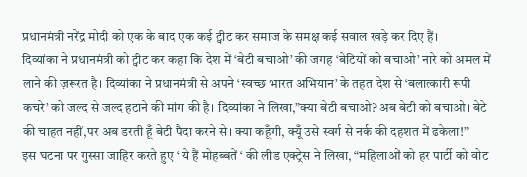प्रधानमंत्री नरेंद्र मोदी को एक के बाद एक कई ट्वीट कर समाज के समक्ष कई सवाल खड़े कर दिए हैं।
दिव्यांका ने प्रधानमंत्री को ट्वीट कर कहा कि देश में ‘बेटी बचाओ’ की जगह ‘बेटियों को बचाओ’ नारे को अमल में लाने की ज़रूरत है। दिव्यांका ने प्रधानमंत्री से अपने ‘स्वच्छ भारत अभियान’ के तहत देश से ‘बलात्कारी रूपी कचरे’ को जल्द से जल्द हटाने की मांग की है। दिव्यांका ने लिखा,”क्या बेटी बचाओ? अब बेटी को बचाओ। बेटे की चाहत नहीं,पर अब डरती हूँ बेटी पैदा करने से। क्या कहूँगी, क्यूँ उसे स्वर्ग से नर्क की दहशत में ढकेला!”
इस घटना पर गुस्सा जाहिर करते हुए ‘ ये हैं मोहब्बतें ‘ की लीड एक्ट्रेस ने लिखा, “महिलाओं को हर पार्टी को वोट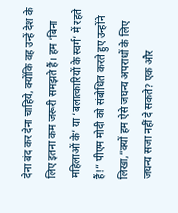देना बंद कर देना चाहिये, क्योंकि वह उन्हें देश के लिए इतना कम जरूरी समझते हैं। हम ‘बिना महिलाओं के’ या ‘बलात्कारियों के स्वर्ग’ में रहते हैं!” पीएम मोदी को संबोधित करते हुए उन्होंने लिखा,”क्यों हम ऐसे जघन्य अपराधों के लिए जघन्य सजा नहीं दे सकते? एक और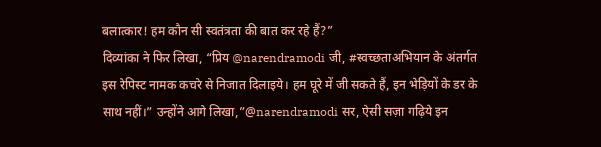बलात्कार! हम कौन सी स्वतंत्रता की बात कर रहे हैं?”
दिव्यांका ने फिर लिखा, “प्रिय @narendramodi जी, #स्वच्छताअभियान के अंतर्गत इस रेपिस्ट नामक कचरे से निजात दिलाइये। हम घूरे में जी सकते हैं, इन भेड़ियों के डर के साथ नहीं।” उन्होंने आगे लिखा,”@narendramodi सर, ऐसी सज़ा गढ़िये इन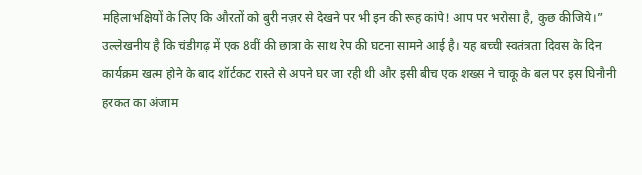महिलाभक्षियों के लिए कि औरतों को बुरी नज़र से देखने पर भी इन की रूह कांपे! आप पर भरोसा है, कुछ कीजिये।”
उल्लेखनीय है कि चंडीगढ़ में एक 8वीं की छात्रा के साथ रेप की घटना सामने आई है। यह बच्ची स्वतंत्रता दिवस के दिन कार्यक्रम खत्म होने के बाद शॉर्टकट रास्ते से अपने घर जा रही थी और इसी बीच एक शख्स ने चाकू के बल पर इस घिनौनी हरकत का अंजाम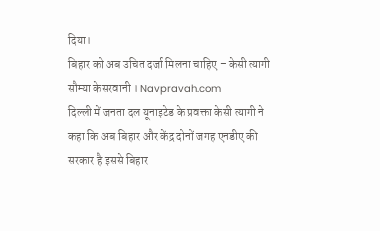दिया।
बिहार को अब उचित दर्जा मिलना चाहिए – केसी त्यागी
सौम्या केसरवानी । Navpravah.com
दिल्ली में जनता दल यूनाइटेड के प्रवक्ता केसी त्यागी ने कहा कि अब बिहार और केंद्र दोनों जगह एनडीए की सरकार है इससे बिहार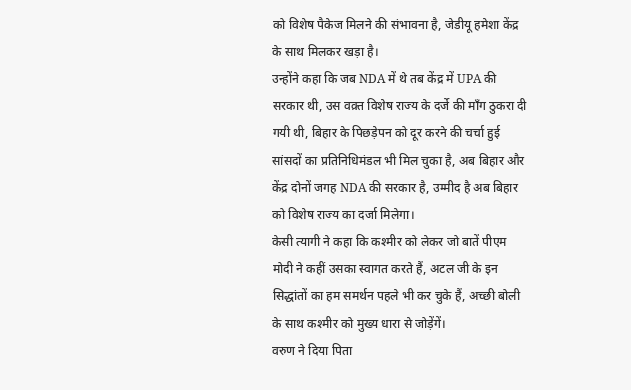को विशेष पैकेज मिलने की संभावना है, जेडीयू हमेशा केंद्र के साथ मिलकर खड़ा है।
उन्होंने कहा कि जब NDA में थे तब केंद्र में UPA की सरकार थी, उस वक़्त विशेष राज्य के दर्जे की माँग ठुकरा दी गयी थी, बिहार के पिछड़ेपन को दूर करने की चर्चा हुई सांसदों का प्रतिनिधिमंडल भी मिल चुका है, अब बिहार और केंद्र दोनों जगह NDA की सरकार है, उम्मीद है अब बिहार को विशेष राज्य का दर्जा मिलेगा।
केसी त्यागी ने कहा कि कश्मीर को लेकर जो बातें पीएम मोदी ने कहीं उसका स्वागत करते हैं, अटल जी के इन सिद्धांतों का हम समर्थन पहले भी कर चुके हैं, अच्छी बोली के साथ कश्मीर को मुख्य धारा से जोड़ेंगें।
वरुण ने दिया पिता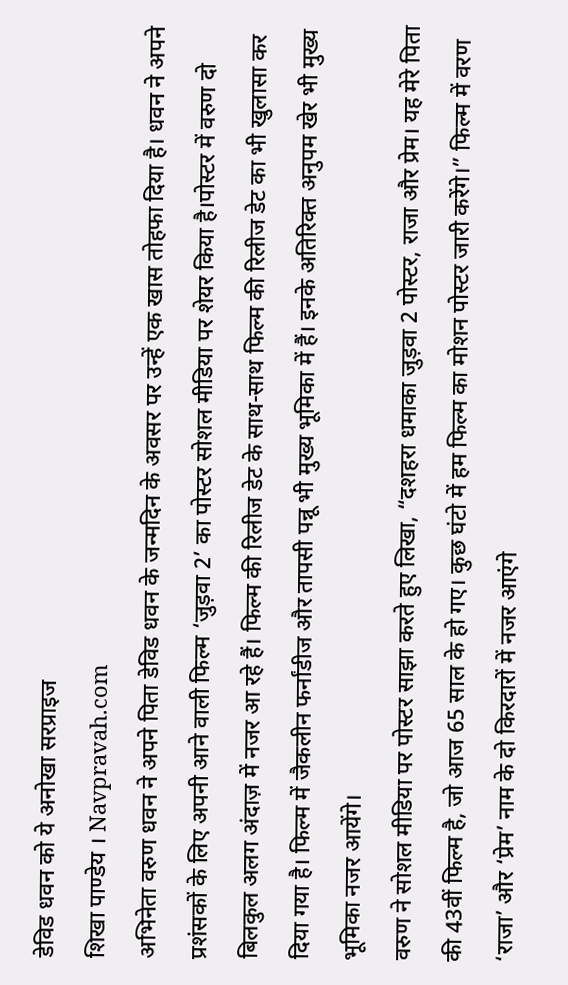डेविड धवन को ये अनोखा सरप्राइज
शिखा पाण्डेय । Navpravah.com
अभिनेता वरुण धवन ने अपने पिता डेविड धवन के जन्मदिन के अवसर पर उन्हें एक खास तोहफा दिया है। धवन ने अपने प्रशंसकों के लिए अपनी आने वाली फिल्म ‘जुड़वा 2’ का पोस्टर सोशल मीडिया पर शेयर किया है।पोस्टर में वरुण दो बिलकुल अलग अंदाज़ में नजर आ रहे हैं। फिल्म की रिलीज डेट के साथ-साथ फिल्म की रिलीज डेट का भी खुलासा कर दिया गया है। फिल्म में जैकलीन फर्नांडीज और तापसी पन्नू भी मुख्य भूमिका में हैं। इनके अतिरिक्त अनुपम खेर भी मुख्य भूमिका नजर आयेंगे।
वरुण ने सोशल मीडिया पर पोस्टर साझा करते हुए लिखा, “दशहरा धमाका जुड़वा 2 पोस्टर, राजा और प्रेम। यह मेरे पिता की 43वीं फिल्म है, जो आज 65 साल के हो गए। कुछ घंटो में हम फिल्म का मोशन पोस्टर जारी करेंगे।” फिल्म में वरण ‘राजा’ और ‘प्रेम’ नाम के दो किरदारों में नजर आएंगे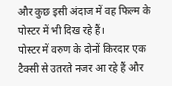और कुछ इसी अंदाज में वह फिल्म के पोस्टर में भी दिख रहे हैं।
पोस्टर में वरुण के दोनों किरदार एक टैक्सी से उतरते नजर आ रहे हैं और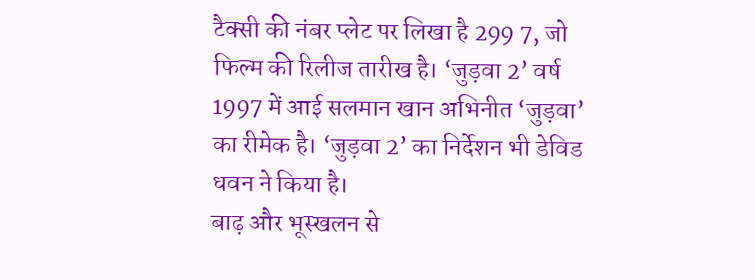टैक्सी की नंबर प्लेट पर लिखा है 299 7, जो फिल्म की रिलीज तारीख है। ‘जुड़वा 2’ वर्ष 1997 में आई सलमान खान अभिनीत ‘जुड़वा’ का रीमेक है। ‘जुड़वा 2’ का निर्देशन भी डेविड धवन ने किया है।
बाढ़ और भूस्खलन से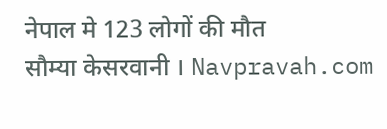नेपाल मे 123 लोगों की मौत
सौम्या केसरवानी । Navpravah.com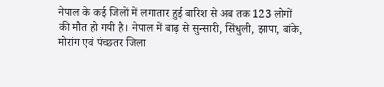नेपाल के कई जिलों में लगातार हुई बारिश से अब तक 123 लोगों की मौत हो गयी है। नेपाल में बाढ़ से सुन्सारी, सिंधुली, झापा, बांके, मोरांग एवं पंच्छतर जिला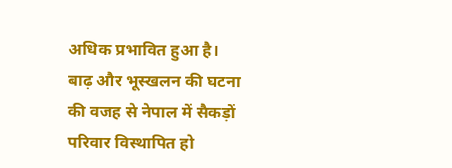अधिक प्रभावित हुआ है।
बाढ़ और भूस्खलन की घटना की वजह से नेपाल में सैकड़ों परिवार विस्थापित हो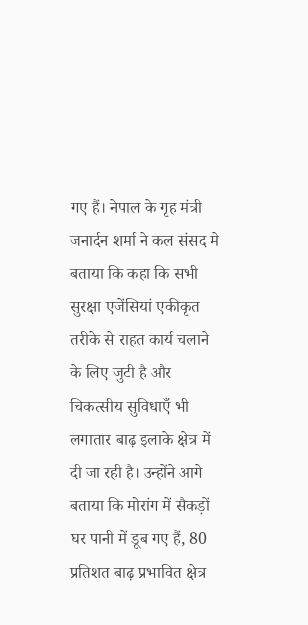गए हैं। नेपाल के गृह मंत्री जनार्दन शर्मा ने कल संसद मे बताया कि कहा कि सभी सुरक्षा एजेंसियां एकीकृत तरीके से राहत कार्य चलाने के लिए जुटी है और चिकत्सीय सुविधाएँ भी लगातार बाढ़ इलाके क्षेत्र में दी जा रही है। उन्होंने आगे बताया कि मोरांग में सैकड़ों घर पानी में डूब गए हैं, 80 प्रतिशत बाढ़ प्रभावित क्षेत्र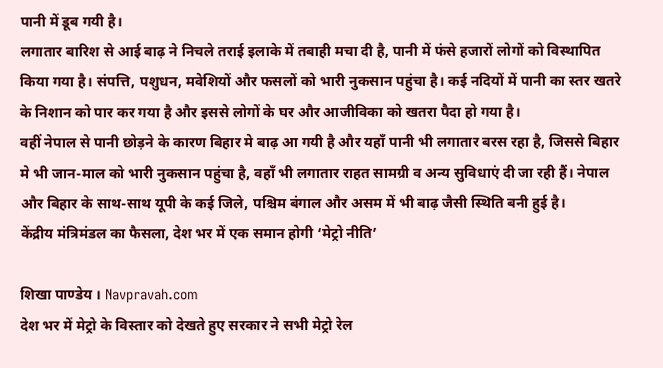पानी में डूब गयी है।
लगातार बारिश से आई बाढ़ ने निचले तराई इलाके में तबाही मचा दी है, पानी में फंसे हजारों लोगों को विस्थापित किया गया है। संपत्ति, पशुधन, मवेशियों और फसलों को भारी नुकसान पहुंचा है। कई नदियों में पानी का स्तर खतरे के निशान को पार कर गया है और इससे लोगों के घर और आजीविका को खतरा पैदा हो गया है।
वहीं नेपाल से पानी छोड़ने के कारण बिहार मे बाढ़ आ गयी है और यहाँ पानी भी लगातार बरस रहा है, जिससे बिहार मे भी जान-माल को भारी नुकसान पहुंचा है, वहाँ भी लगातार राहत सामग्री व अन्य सुविधाएं दी जा रही हैं। नेपाल और बिहार के साथ-साथ यूपी के कई जिले, पश्चिम बंगाल और असम में भी बाढ़ जैसी स्थिति बनी हुई है।
केंद्रीय मंत्रिमंडल का फैसला, देश भर में एक समान होगी ‘मेट्रो नीति’

शिखा पाण्डेय । Navpravah.com
देश भर में मेट्रो के विस्तार को देखते हुए सरकार ने सभी मेट्रो रेल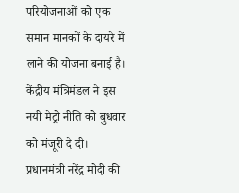परियोजनाओं को एक समान मानकों के दायरे में लाने की योजना बनाई है। केंद्रीय मंत्रिमंडल ने इस नयी मेट्रो नीति को बुधवार को मंजूरी दे दी। प्रधानमंत्री नरेंद्र मोदी की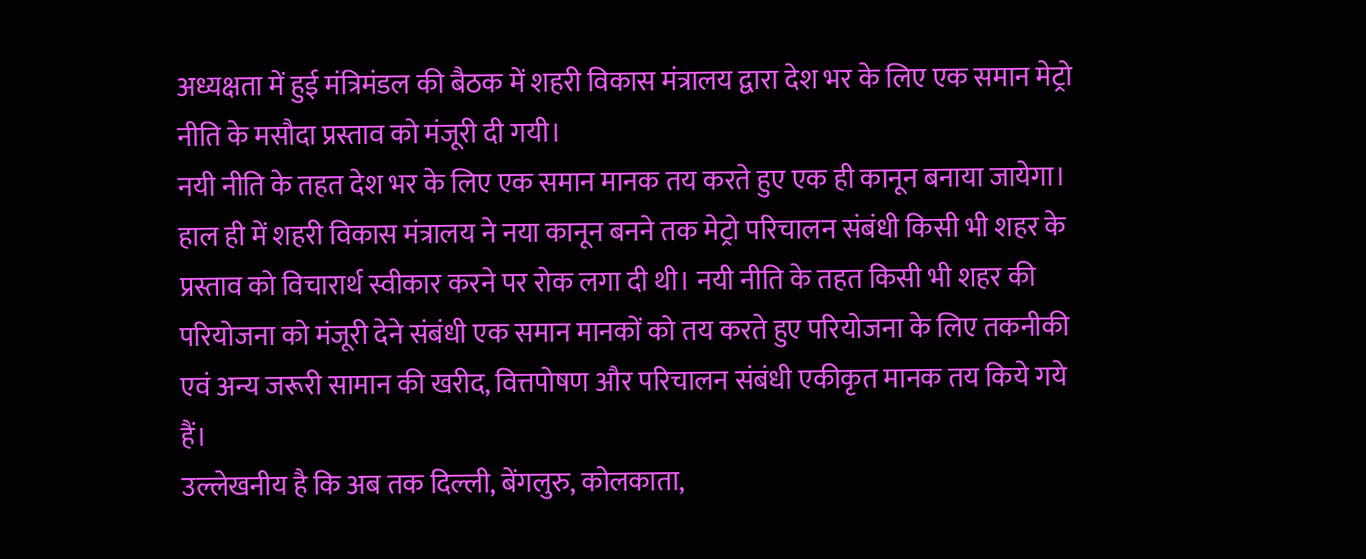अध्यक्षता में हुई मंत्रिमंडल की बैठक में शहरी विकास मंत्रालय द्वारा देश भर के लिए एक समान मेट्रो नीति के मसौदा प्रस्ताव को मंजूरी दी गयी।
नयी नीति के तहत देश भर के लिए एक समान मानक तय करते हुए एक ही कानून बनाया जायेगा। हाल ही में शहरी विकास मंत्रालय ने नया कानून बनने तक मेट्रो परिचालन संबंधी किसी भी शहर के प्रस्ताव को विचारार्थ स्वीकार करने पर रोक लगा दी थी। नयी नीति के तहत किसी भी शहर की परियोजना को मंजूरी देने संबंधी एक समान मानकों को तय करते हुए परियोजना के लिए तकनीकी एवं अन्य जरूरी सामान की खरीद, वित्तपोषण और परिचालन संबंधी एकीकृत मानक तय किये गये हैं।
उल्लेखनीय है कि अब तक दिल्ली, बेंगलुरु, कोलकाता,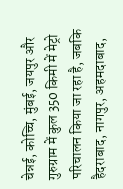चेन्नई, कोच्चि, मुंबई, जयपुर और गुरुग्राम में कुल 350 किमी में मेट्रो परिचालन किया जा रहा है, जबकि हैदराबाद, नागपुर, अहमदाबाद,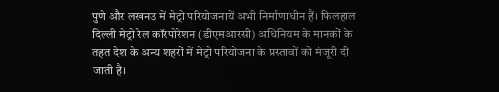पुणे और लखनउ में मेट्रो परियोजनायें अभी निर्माणाधीन हैं। फिलहाल दिल्ली मेट्रो रेल कॉरपोरेशन (डीएमआरसी) अधिनियम के मानकों के तहत देश के अन्य शहरों में मेट्रो परियोजना के प्रस्तावों को मंजूरी दी जाती है।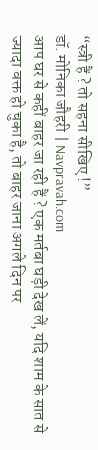“स्त्री हैं ? तो सहना सीखिए !”
डॉ. मोनिका जौहरी | Navpravah.com
आप घर से कहीं बाहर जा रही हैं ? एक मर्तबा घड़ी देख लें, यदि शाम के सात से ज्यादा वक्त हो चुका है, तो बाहर जाना अगले दिन पर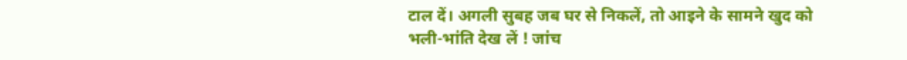टाल दें। अगली सुबह जब घर से निकलें, तो आइने के सामने खुद को भली-भांति देख लें ! जांच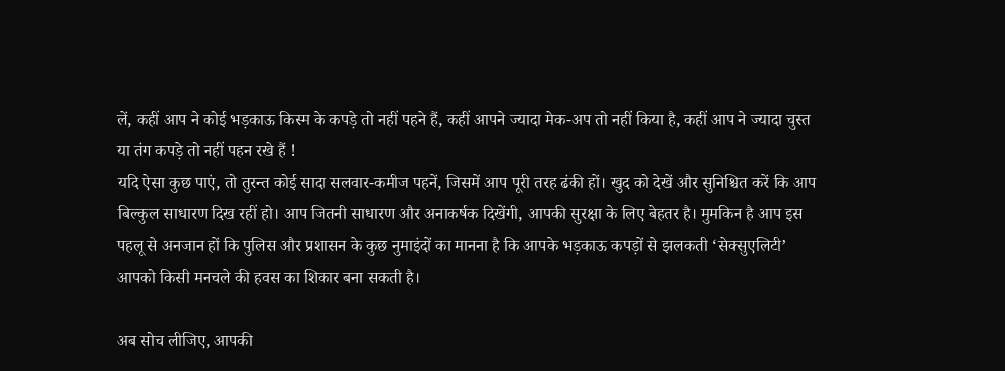लें, कहीं आप ने कोई भड़काऊ किस्म के कपड़े तो नहीं पहने हैं, कहीं आपने ज्यादा मेक-अप तो नहीं किया है, कहीं आप ने ज्यादा चुस्त या तंग कपड़े तो नहीं पहन रखे हैं !
यदि ऐसा कुछ पाएं, तो तुरन्त कोई सादा सलवार-कमीज पहनें, जिसमें आप पूरी तरह ढंकी हों। खुद को देखें और सुनिश्चित करें कि आप बिल्कुल साधारण दिख रहीं हो। आप जितनी साधारण और अनाकर्षक दिखेंगी, आपकी सुरक्षा के लिए बेहतर है। मुमकिन है आप इस पहलू से अनजान हों कि पुलिस और प्रशासन के कुछ नुमाइंदों का मानना है कि आपके भड़काऊ कपड़ों से झलकती ‘सेक्सुएलिटी’ आपको किसी मनचले की हवस का शिकार बना सकती है।

अब सोच लीजिए, आपकी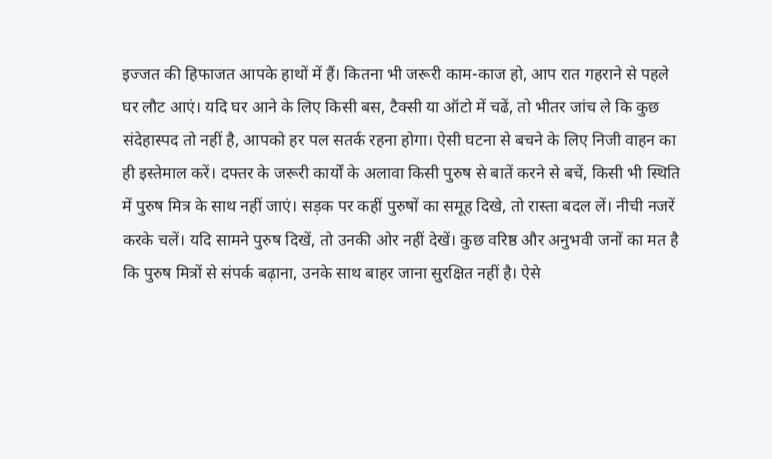इज्जत की हिफाजत आपके हाथों में हैं। कितना भी जरूरी काम-काज हो, आप रात गहराने से पहले घर लौट आएं। यदि घर आने के लिए किसी बस, टैक्सी या ऑटो में चढें, तो भीतर जांच ले कि कुछ संदेहास्पद तो नहीं है, आपको हर पल सतर्क रहना होगा। ऐसी घटना से बचने के लिए निजी वाहन का ही इस्तेमाल करें। दफ्तर के जरूरी कार्यों के अलावा किसी पुरुष से बातें करने से बचें, किसी भी स्थिति में पुरुष मित्र के साथ नहीं जाएं। सड़क पर कहीं पुरुषों का समूह दिखे, तो रास्ता बदल लें। नीची नजरें करके चलें। यदि सामने पुरुष दिखें, तो उनकी ओर नहीं देखें। कुछ वरिष्ठ और अनुभवी जनों का मत है कि पुरुष मित्रों से संपर्क बढ़ाना, उनके साथ बाहर जाना सुरक्षित नहीं है। ऐसे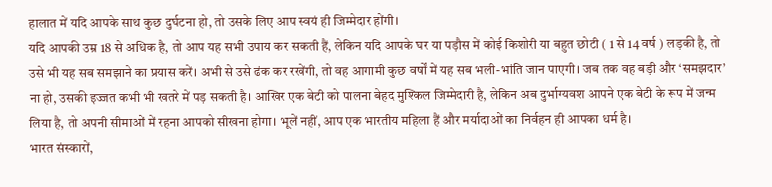हालात में यदि आपके साथ कुछ दुर्घटना हो, तो उसके लिए आप स्वयं ही जिम्मेदार होंगी।
यदि आपकी उम्र 18 से अधिक है, तो आप यह सभी उपाय कर सकती हैं, लेकिन यदि आपके घर या पड़ौस में कोई किशोरी या बहुत छोटी ( 1 से 14 वर्ष ) लड़की है, तो उसे भी यह सब समझाने का प्रयास करें। अभी से उसे ढंक कर रखेंगी, तो वह आगामी कुछ वर्षों में यह सब भली-भांति जान पाएगी। जब तक वह बड़ी और ‘समझदार’ ना हो, उसकी इज्जत कभी भी खतरे में पड़ सकती है। आखिर एक बेटी को पालना बेहद मुश्किल जिम्मेदारी है, लेकिन अब दुर्भाग्यवश आपने एक बेटी के रूप में जन्म लिया है, तो अपनी सीमाओं में रहना आपको सीखना होगा। भूलें नहीं, आप एक भारतीय महिला हैं और मर्यादाओं का निर्वहन ही आपका धर्म है।
भारत संस्कारों,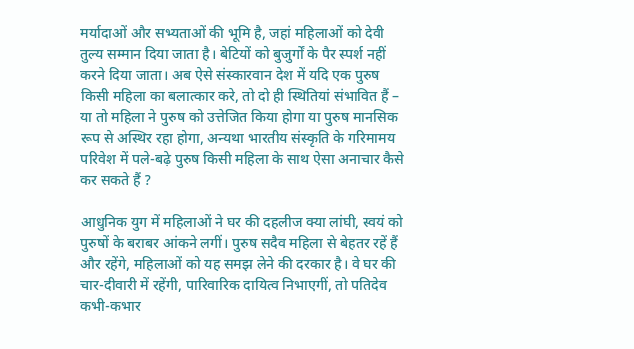मर्यादाओं और सभ्यताओं की भूमि है, जहां महिलाओं को देवी तुल्य सम्मान दिया जाता है। बेटियों को बुजुर्गों के पैर स्पर्श नहीं करने दिया जाता। अब ऐसे संस्कारवान देश में यदि एक पुरुष किसी महिला का बलात्कार करे, तो दो ही स्थितियां संभावित हैं – या तो महिला ने पुरुष को उत्तेजित किया होगा या पुरुष मानसिक रूप से अस्थिर रहा होगा, अन्यथा भारतीय संस्कृति के गरिमामय परिवेश में पले-बढ़े पुरुष किसी महिला के साथ ऐसा अनाचार कैसे कर सकते हैं ?

आधुनिक युग में महिलाओं ने घर की दहलीज क्या लांघी, स्वयं को पुरुषों के बराबर आंकने लगीं। पुरुष सदैव महिला से बेहतर रहें हैं और रहेंगे, महिलाओं को यह समझ लेने की दरकार है। वे घर की चार-दीवारी में रहेंगी, पारिवारिक दायित्व निभाएगीं, तो पतिदेव कभी-कभार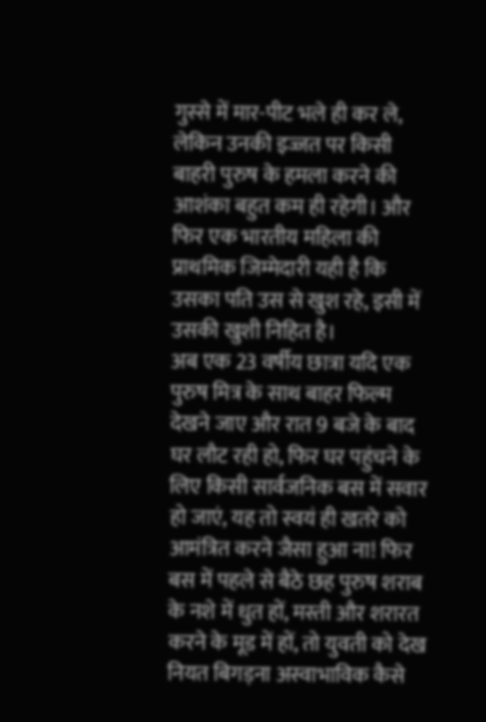गुस्से में मार-पीट भले ही कर ले, लेकिन उनकी इज्जत पर किसी बाहरी पुरुष के हमला करने की आशंका बहुत कम ही रहेगी। और फिर एक भारतीय महिला की प्राथमिक जिम्मेदारी यही है कि उसका पति उस से खुश रहे, इसी में उसकी खुशी निहित है।
अब एक 23 वर्षीय छात्रा यदि एक पुरुष मित्र के साथ बाहर फिल्म देखने जाए और रात 9 बजे के बाद घर लौट रही हो, फिर घर पहुंचने के लिए किसी सार्वजनिक बस में सवार हो जाएं, यह तो स्वयं ही खतरे को आमंत्रित करने जैसा हुआ ना! फिर बस में पहले से बैठे छह पुरुष शराब के नशे में धुत हों, मस्ती और शरारत करने के मूड में हों, तो युवती को देख नियत बिगड़ना अस्वाभाविक कैसे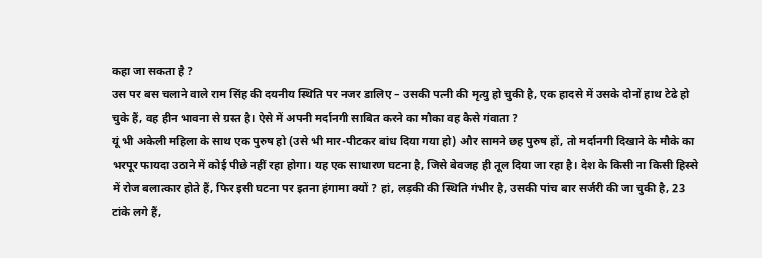कहा जा सकता है ?
उस पर बस चलाने वाले राम सिंह की दयनीय स्थिति पर नजर डालिए – उसकी पत्नी की मृत्यु हो चुकी है, एक हादसे में उसके दोनों हाथ टेढे हो चुके हैं, वह हीन भावना से ग्रस्त है। ऐसे में अपनी मर्दानगी साबित करने का मौका वह कैसे गंवाता ?
यूं भी अकेली महिला के साथ एक पुरुष हो (उसे भी मार-पीटकर बांध दिया गया हो) और सामने छह पुरुष हों, तो मर्दानगी दिखाने के मौके का भरपूर फायदा उठाने में कोई पीछे नहीं रहा होगा। यह एक साधारण घटना है, जिसे बेवजह ही तूल दिया जा रहा है। देश के किसी ना किसी हिस्से में रोज बलात्कार होते हैं, फिर इसी घटना पर इतना हंगामा क्यों ? हां, लड़की की स्थिति गंभीर है, उसकी पांच बार सर्जरी की जा चुकी है, 23 टांके लगे हैं,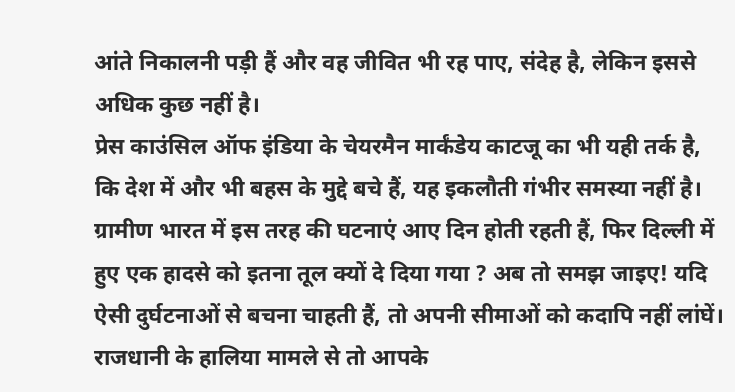आंते निकालनी पड़ी हैं और वह जीवित भी रह पाए, संदेह है, लेकिन इससे अधिक कुछ नहीं है।
प्रेस काउंसिल ऑफ इंडिया के चेयरमैन मार्कंडेय काटजू का भी यही तर्क है, कि देश में और भी बहस के मुद्दे बचे हैं, यह इकलौती गंभीर समस्या नहीं है। ग्रामीण भारत में इस तरह की घटनाएं आए दिन होती रहती हैं, फिर दिल्ली में हुए एक हादसे को इतना तूल क्यों दे दिया गया ? अब तो समझ जाइए! यदि ऐसी दुर्घटनाओं से बचना चाहती हैं, तो अपनी सीमाओं को कदापि नहीं लांघें। राजधानी के हालिया मामले से तो आपके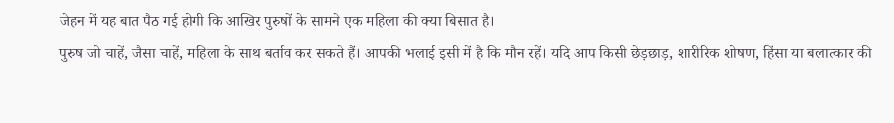जेहन में यह बात पैठ गई होगी कि आखिर पुरुषों के सामने एक महिला की क्या बिसात है।
पुरुष जो चाहें, जैसा चाहें, महिला के साथ बर्ताव कर सकते हैं। आपकी भलाई इसी में है कि मौन रहें। यदि आप किसी छेड़छाड़, शारीरिक शोषण, हिंसा या बलात्कार की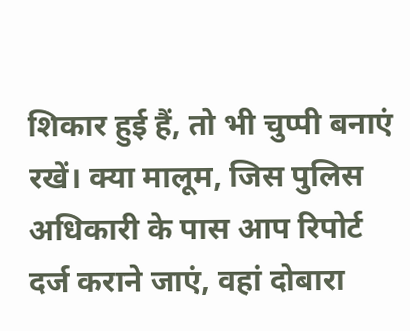शिकार हुई हैं, तो भी चुप्पी बनाएं रखें। क्या मालूम, जिस पुलिस अधिकारी के पास आप रिपोर्ट दर्ज कराने जाएं, वहां दोबारा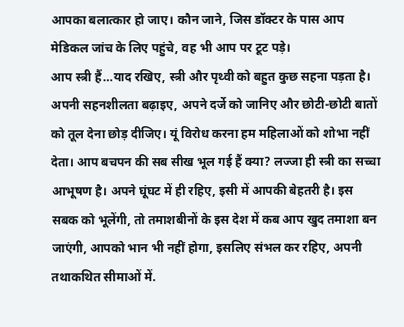आपका बलात्कार हो जाए। कौन जाने, जिस डॉक्टर के पास आप मेडिकल जांच के लिए पहुंचे, वह भी आप पर टूट पड़े।
आप स्त्री हैं…याद रखिए, स्त्री और पृथ्वी को बहुत कुछ सहना पड़ता है। अपनी सहनशीलता बढ़ाइए, अपने दर्जे को जानिए और छोटी-छोटी बातों को तूल देना छोड़ दीजिए। यूं विरोध करना हम महिलाओं को शोभा नहीं देता। आप बचपन की सब सीख भूल गई हैं क्या? लज्जा ही स्त्री का सच्चा आभूषण है। अपने घूंघट में ही रहिए, इसी में आपकी बेहतरी है। इस सबक को भूलेंगी, तो तमाशबीनों के इस देश में कब आप खुद तमाशा बन जाएंगी, आपको भान भी नहीं होगा, इसलिए संभल कर रहिए, अपनी तथाकथित सीमाओं में.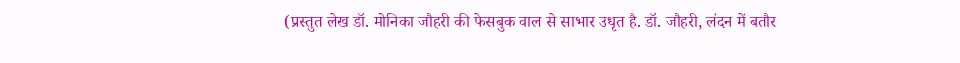(प्रस्तुत लेख डॉ. मोनिका जौहरी की फेसबुक वाल से साभार उधृत है. डॉ. जौहरी, लंदन में बतौर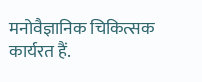मनोवैज्ञानिक चिकित्सक कार्यरत हैं.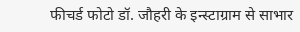फीचर्ड फोटो डॉ. जौहरी के इन्स्टाग्राम से साभार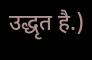उद्धृत है.)